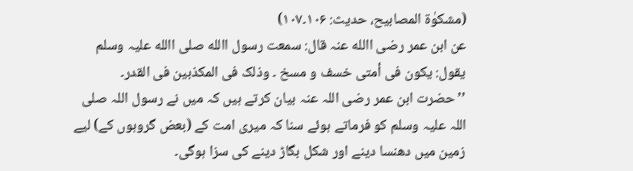(مشکوٰۃ المصابیح، حدیث: ۱۰۶۔۱۰۷)
عن ابن عمر رضی االله عنہ قال: سمعت رسول االله صلی االله علیہ وسلم یقول: یکون فی أمتی خسف و مسخ ۔ وذلک فی المکذبین فی القدر۔
’’حضرت ابن عمر رضی اللہ عنہ بیان کرتے ہیں کہ میں نے رسول اللہ صلی اللہ علیہ وسلم کو فرماتے ہوئے سنا کہ میری امت کے (بعض گروہوں کے) لیے زمین میں دھنسا دینے اور شکل بگاڑ دینے کی سزا ہوگی۔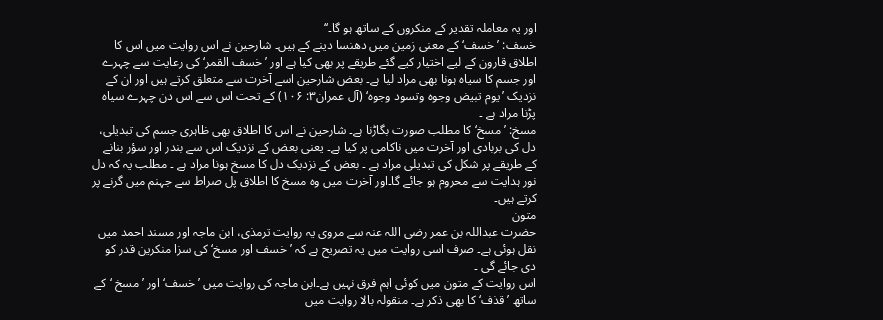اور یہ معاملہ تقدیر کے منکروں کے ساتھ ہو گا۔‘‘
خسف: ’خسف‘ کے معنی زمین میں دھنسا دینے کے ہیں۔ شارحین نے اس روایت میں اس کا اطلاق قارون کے لیے اختیار کیے گئے طریقے پر بھی کیا ہے اور ’خسف القمر‘ کی رعایت سے چہرے اور جسم کا سیاہ ہونا بھی مراد لیا ہے۔ بعض شارحین اسے آخرت سے متعلق کرتے ہیں اور ان کے نزدیک ’یوم تبیض وجوہ وتسود وجوہ‘ (آل عمران۳: ۱۰۶) کے تحت اس سے اس دن چہرے سیاہ پڑنا مراد ہے ۔
مسخ: ’مسخ‘ کا مطلب صورت بگاڑنا ہے۔ شارحین نے اس کا اطلاق بھی ظاہری جسم کی تبدیلی، دل کی بربادی اور آخرت میں ناکامی پر کیا ہے۔ یعنی بعض کے نزدیک اس سے بندر اور سؤر بنانے کے طریقے پر شکل کی تبدیلی مراد ہے ۔ بعض کے نزدیک دل کا مسخ ہونا مراد ہے ۔ مطلب یہ کہ دل نور ہدایت سے محروم ہو جائے گا۔اور آخرت میں وہ مسخ کا اطلاق پل صراط سے جہنم میں گرنے پر کرتے ہیں۔
متون
حضرت عبداللہ بن عمر رضی اللہ عنہ سے مروی یہ روایت ترمذی، ابن ماجہ اور مسند احمد میں نقل ہوئی ہے۔ صرف اسی روایت میں یہ تصریح ہے کہ ’خسف اور مسخ‘ کی سزا منکرین قدر کو دی جائے گی ۔
اس روایت کے متون میں کوئی اہم فرق نہیں ہے۔ابن ماجہ کی روایت میں ’خسف‘ اور ’مسخ ‘کے ساتھ ’قذف‘ کا بھی ذکر ہے۔ منقولہ بالا روایت میں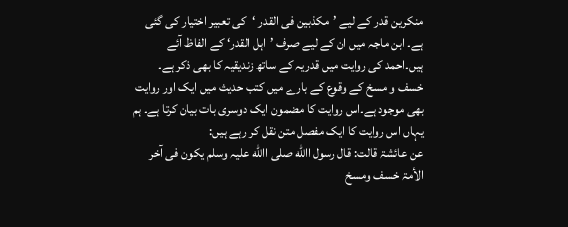منکرین قدر کے لیے ’مکذبین فی القدر ‘کی تعبیر اختیار کی گئی ہے۔ ابن ماجہ میں ان کے لیے صرف ’اہل القدر‘ کے الفاظ آئے ہیں۔احمد کی روایت میں قدریہ کے ساتھ زندیقیہ کا بھی ذکر ہے۔
خسف و مسخ کے وقوع کے بارے میں کتب حدیث میں ایک اور روایت بھی موجود ہے۔اس روایت کا مضمون ایک دوسری بات بیان کرتا ہے۔ ہم یہاں اس روایت کا ایک مفصل متن نقل کر رہے ہیں:
عن عائشۃ قالت: قال رسول االله صلی االله علیہ وسلم یکون فی آخر الأمۃ خسف ومسخ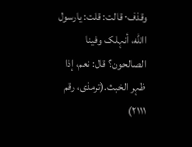وقذف۰ قالت: قلت: یارسول االله، أنہلک وفینا الصالحون؟ قال: نعم، إذا ظہر الخبث.(ترمذی، رقم ۲۱۱۱)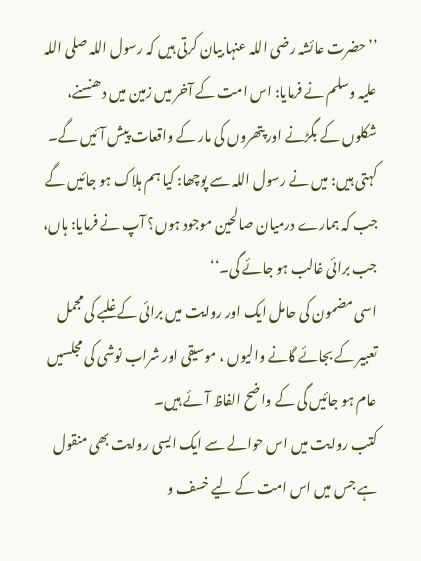’’حضرت عائشہ رضی اللہ عنہا بیان کرتی ہیں کہ رسول اللہ صلی اللہ علیہ وسلم نے فرمایا: اس امت کے آخر میں زمین میں دھنسنے، شکلوں کے بگڑنے اور پتھروں کی مار کے واقعات پیش آئیں گے۔ کہتی ہیں: میں نے رسول اللہ سے پوچھا: کیا ہم ہلاک ہو جائیں گے جب کہ ہمارے درمیان صالحین موجود ہوں؟ آپ نے فرمایا: ہاں، جب برائی غالب ہو جائے گی۔‘‘
اسی مضمون کی حامل ایک اور روایت میں برائی کے غلبے کی مجمل تعبیر کے بجائے گانے والیوں ، موسیقی اور شراب نوشی کی مجلسیں عام ہو جائیں گی کے واضح الفاظ آئے ہیں۔
کتب روایت میں اس حوالے سے ایک ایسی روایت بھی منقول ہے جس میں اس امت کے لیے خسف و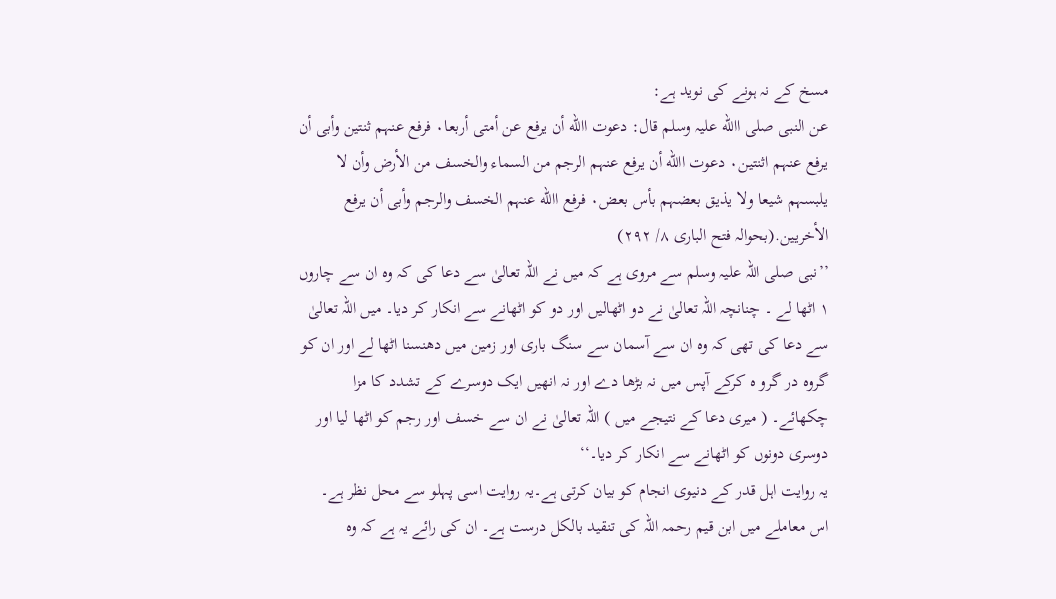مسخ کے نہ ہونے کی نوید ہے:
عن النبی صلی االله علیہ وسلم قال: دعوت االله أن یرفع عن أمتی أربعا۰ فرفع عنہم ثنتین وأبی أن یرفع عنہم اثنتین۰ دعوت االله أن یرفع عنہم الرجم من السماء والخسف من الأرض وأن لا یلبسہم شیعا ولا یذیق بعضہم بأس بعض۰ فرفع االله عنہم الخسف والرجم وأبی أن یرفع الأخریین.(بحوالہ فتح الباری ۸/ ۲۹۲)
’’نبی صلی اللہ علیہ وسلم سے مروی ہے کہ میں نے اللہ تعالیٰ سے دعا کی کہ وہ ان سے چاروں ۱ اٹھا لے ۔ چنانچہ اللہ تعالیٰ نے دو اٹھالیں اور دو کو اٹھانے سے انکار کر دیا۔ میں اللہ تعالیٰ سے دعا کی تھی کہ وہ ان سے آسمان سے سنگ باری اور زمین میں دھنسنا اٹھا لے اور ان کو گروہ در گرو ہ کرکے آپس میں نہ بڑھا دے اور نہ انھیں ایک دوسرے کے تشدد کا مزا چکھائے۔ ( میری دعا کے نتیجے میں ) اللہ تعالیٰ نے ان سے خسف اور رجم کو اٹھا لیا اور دوسری دونوں کو اٹھانے سے انکار کر دیا۔‘‘
یہ روایت اہل قدر کے دنیوی انجام کو بیان کرتی ہے۔یہ روایت اسی پہلو سے محل نظر ہے۔ اس معاملے میں ابن قیم رحمہ اللہ کی تنقید بالکل درست ہے۔ ان کی رائے یہ ہے کہ وہ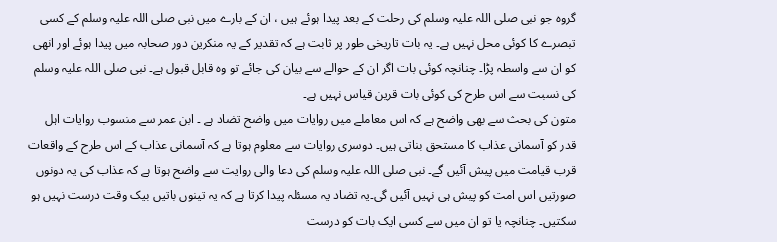گروہ جو نبی صلی اللہ علیہ وسلم کی رحلت کے بعد پیدا ہوئے ہیں ، ان کے بارے میں نبی صلی اللہ علیہ وسلم کے کسی تبصرے کا کوئی محل نہیں ہے۔ یہ بات تاریخی طور پر ثابت ہے کہ تقدیر کے یہ منکرین دور صحابہ میں پیدا ہوئے اور انھی کو ان سے واسطہ پڑا۔ چنانچہ کوئی بات اگر ان کے حوالے سے بیان کی جائے تو وہ قابل قبول ہے۔ نبی صلی اللہ علیہ وسلم کی نسبت سے اس طرح کی کوئی بات قرین قیاس نہیں ہے۔
متون کی بحث سے بھی واضح ہے کہ اس معاملے میں روایات میں واضح تضاد ہے ۔ ابن عمر سے منسوب روایات اہل قدر کو آسمانی عذاب کا مستحق بناتی ہیں۔ دوسری روایات سے معلوم ہوتا ہے کہ آسمانی عذاب کے اس طرح کے واقعات قرب قیامت میں پیش آئیں گے۔ نبی صلی اللہ علیہ وسلم کی دعا والی روایت سے واضح ہوتا ہے کہ عذاب کی یہ دونوں صورتیں اس امت کو پیش ہی نہیں آئیں گی۔یہ تضاد یہ مسئلہ پیدا کرتا ہے کہ یہ تینوں باتیں بیک وقت درست نہیں ہو سکتیں۔ چنانچہ یا تو ان میں سے کسی ایک بات کو درست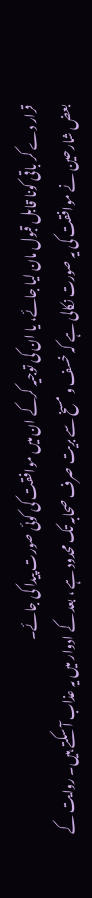قرار دے کر باقی کونا قابل قبول مان لیا جائے، یا ان کی توجیہ کرکے ان میں موافقت کی کوئی صورت پیدا کی جائے۔
بعض شارحین نے موافقت کی یہ صورت نکالی ہے کہ خسف و مسخ سے بریت صرف صحابہ تک محدود ہے ، بعد کے ادوار میں یہ عذاب آ سکتے ہیں۔ روایت کے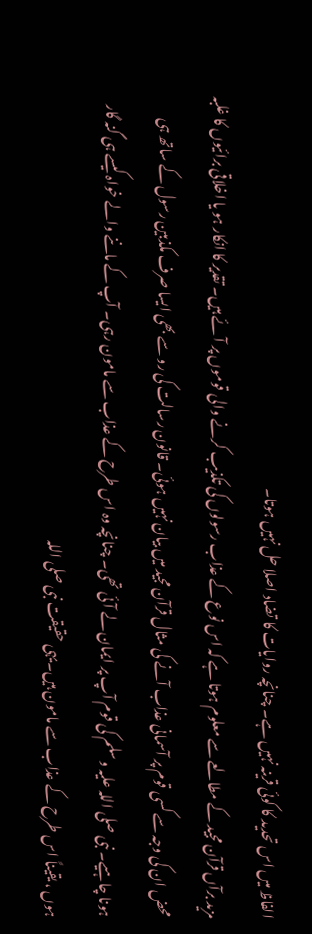الفاظ میں اس تحدید کا کوئی قرینہ نہیں ہے۔ چنانچہ روایات کا تضاد اصلا حل نہیں ہوتا۔
مزید برآں قرآن مجید کے مطالعے سے معلوم ہوتا ہے کہ اس نوع کے عذاب رسولوں کی تکذیب کرنے والی قوموں پر آئے ہیں۔ تقدیر کا انکار ہو یا اخلاقی برائیوں کا غلبہ محض ان کی وجہ سے کسی قوم پر آسمانی عذاب آنے کی مثال قرآن مجید میں بیان نہیں ہوئی۔ قانون رسالت کی رو سے بھی ایسا صرف مکذبین رسول کے ساتھ ہی ہونا چاہیے۔ نبی صلی اللہ علیہ وسلم کی قوم آپ پر ایمان لے آئی تھی۔ چنانچہ وہ اس طرح کے عذاب سے مامون رہی۔ آپ کے ماننے والے خواہ کیسے ہی گنہ گار ہوں ، یقیناً اس طرح کے عذاب سے مامون ہیں۔یہی حقیقت نبی صلی اللہ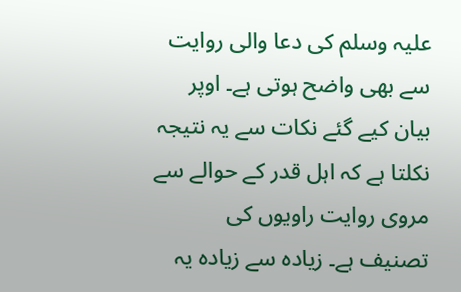علیہ وسلم کی دعا والی روایت سے بھی واضح ہوتی ہے۔ اوپر بیان کیے گئے نکات سے یہ نتیجہ نکلتا ہے کہ اہل قدر کے حوالے سے مروی روایت راویوں کی تصنیف ہے۔ زیادہ سے زیادہ یہ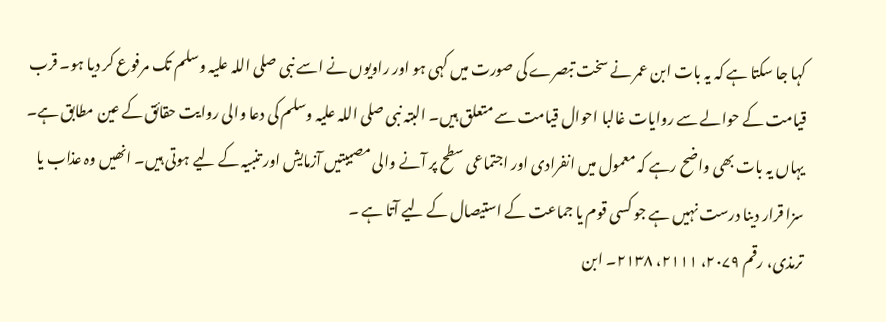کہا جا سکتا ہے کہ یہ بات ابن عمر نے سخت تبصرے کی صورت میں کہی ہو اور راویوں نے اسے نبی صلی اللہ علیہ وسلم تک مرفوع کر دیا ہو۔ قرب قیامت کے حوالے سے روایات غالبا احوال قیامت سے متعلق ہیں۔ البتہ نبی صلی اللہ علیہ وسلم کی دعا والی روایت حقائق کے عین مطابق ہے۔
یہاں یہ بات بھی واضح رہے کہ معمول میں انفرادی اور اجتماعی سطح پر آنے والی مصیبتیں آزمایش اور تنبیہ کے لیے ہوتی ہیں۔ انھیں وہ عذاب یا سزا قرار دینا درست نہیں ہے جو کسی قوم یا جماعت کے استیصال کے لیے آتا ہے ۔
ترمذی، رقم ۲۰۷۹، ۲۱۱۱، ۲۱۳۸۔ ابن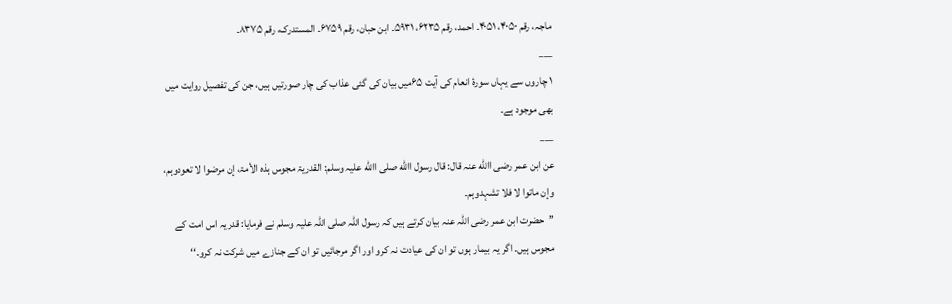ماجہ، رقم ۴۰۵۰، ۴۰۵۱۔ احمد، رقم ۶۲۳۵، ۵۹۳۱۔ ابن حبان، رقم ۶۷۵۹۔ المستدرک، رقم ۸۳۷۵۔
___
۱ چاروں سے یہاں سورۂ انعام کی آیت ۶۵میں بیان کی گئی عذاب کی چار صورتیں ہیں، جن کی تفصیل روایت میں بھی موجود ہے۔
___
عن ابن عمر رضی االله عنہ قال: قال رسول االله صلی االله علیہ وسلم: القدریۃ مجوس ہذہ الأمۃ، إن مرضوا لا تعودوہم، وإن ماتوا لا فلا تشہدوہم۔
’’حضرت ابن عمر رضی اللہ عنہ بیان کرتے ہیں کہ رسول اللہ صلی اللہ علیہ وسلم نے فرمایا: قدریہ اس امت کے مجوس ہیں۔ اگر یہ بیمار ہوں تو ان کی عیادت نہ کرو اور اگر مرجائیں تو ان کے جنازے میں شرکت نہ کرو۔‘‘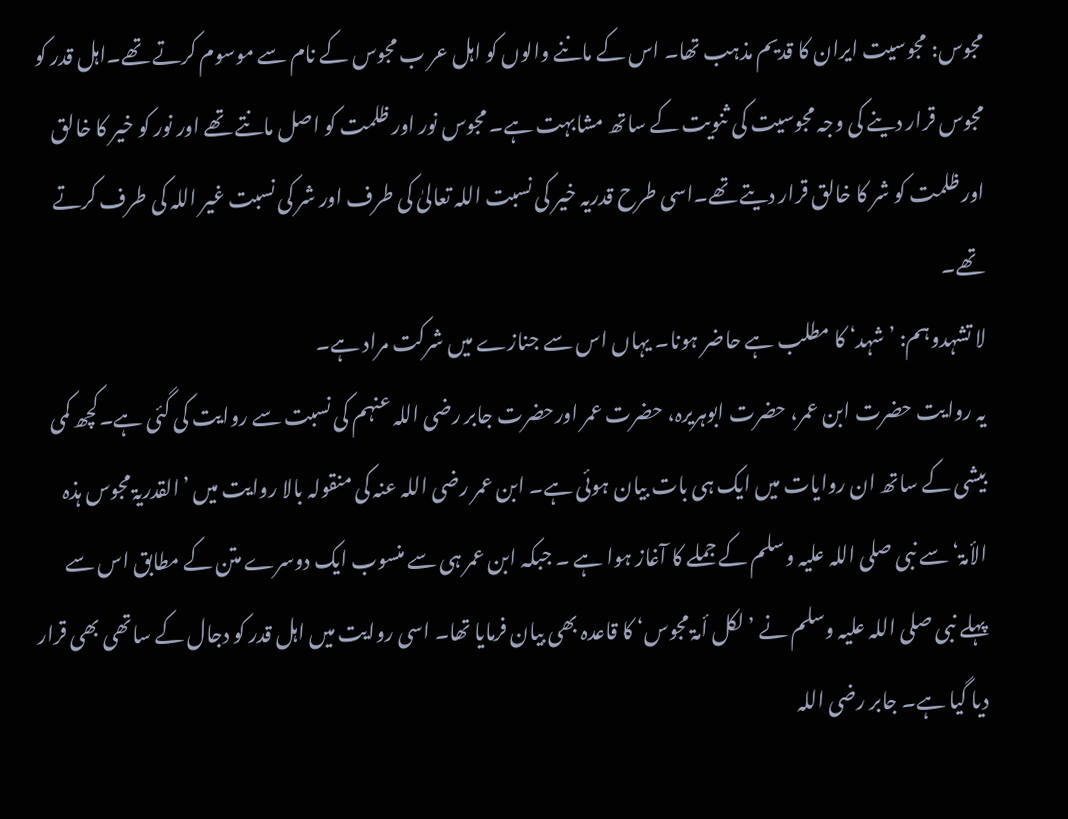مجوس: مجوسیت ایران کا قدیم مذہب تھا۔ اس کے ماننے والوں کو اہل عر ب مجوس کے نام سے موسوم کرتے تھے۔اہل قدر کو مجوس قرار دینے کی وجہ مجوسیت کی ثنویت کے ساتھ مشابہت ہے۔ مجوس نور اور ظلمت کو اصل مانتے تھے اور نور کو خیر کا خالق اور ظلمت کو شر کا خالق قرار دیتے تھے۔اسی طرح قدریہ خیر کی نسبت اللہ تعالیٰ کی طرف اور شر کی نسبت غیر اللہ کی طرف کرتے تھے۔
لا تشہدوہم: ’شہد‘ کا مطلب ہے حاضر ہونا۔ یہاں اس سے جنازے میں شرکت مراد ہے۔
یہ روایت حضرت ابن عمر، حضرت ابوہریرہ، حضرت عمر اورحضرت جابر رضی اللہ عنہم کی نسبت سے روایت کی گئی ہے۔کچھ کمی بیشی کے ساتھ ان روایات میں ایک ہی بات بیان ہوئی ہے۔ ابن عمر رضی اللہ عنہ کی منقولہ بالا روایت میں ’القدریۃ مجوس ہذہ الأمۃ‘ سے نبی صلی اللہ علیہ وسلم کے جملے کا آغاز ہوا ہے ۔ جبکہ ابن عمر ہی سے منسوب ایک دوسرے متن کے مطابق اس سے پہلے نبی صلی اللہ علیہ وسلم نے ’لکل أمۃ مجوس‘ کا قاعدہ بھی بیان فرمایا تھا۔ اسی روایت میں اہل قدر کو دجال کے ساتھی بھی قرار دیا گیا ہے۔ جابر رضی اللہ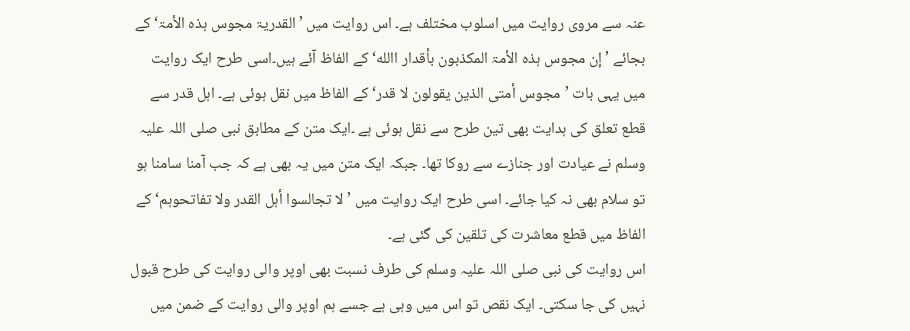عنہ سے مروی روایت میں اسلوب مختلف ہے۔ اس روایت میں ’القدریۃ مجوس ہذہ الأمۃ‘ کے بجائے ’إن مجوس ہذہ الأمۃ المکذبون بأقدار االله‘ کے الفاظ آئے ہیں۔اسی طرح ایک روایت میں یہی بات ’مجوس أمتی الذین یقولون لا قدر‘ کے الفاظ میں نقل ہوئی ہے۔ اہل قدر سے قطع تعلق کی ہدایت بھی تین طرح سے نقل ہوئی ہے ۔ایک متن کے مطابق نبی صلی اللہ علیہ وسلم نے عیادت اور جنازے سے روکا تھا۔ جبکہ ایک متن میں یہ بھی ہے کہ جب آمنا سامنا ہو تو سلام بھی نہ کیا جائے۔ اسی طرح ایک روایت میں ’لا تجالسوا أہل القدر ولا تفاتحوہم‘ کے الفاظ میں قطع معاشرت کی تلقین کی گئی ہے۔
اس روایت کی نبی صلی اللہ علیہ وسلم کی طرف نسبت بھی اوپر والی روایت کی طرح قبول نہیں کی جا سکتی۔ ایک نقص تو اس میں وہی ہے جسے ہم اوپر والی روایت کے ضمن میں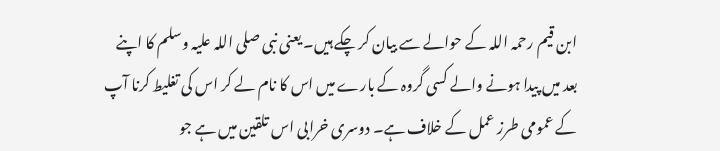ابن قیم رحمہ اللہ کے حوالے سے بیان کر چکے ہیں۔ یعنی نبی صلی اللہ علیہ وسلم کا اپنے بعد میں پیدا ہونے والے کسی گروہ کے بارے میں اس کا نام لے کر اس کی تغلیط کرنا آپ کے عمومی طرز عمل کے خلاف ہے۔ دوسری خرابی اس تلقین میں ہے جو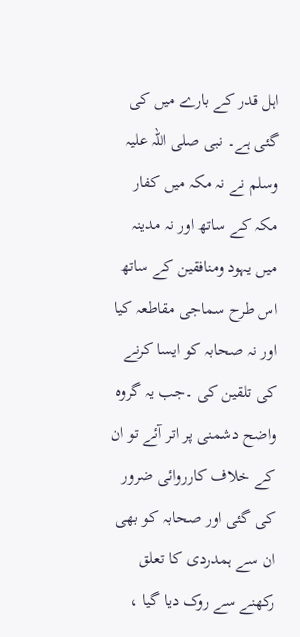اہل قدر کے بارے میں کی گئی ہے۔ نبی صلی اللہ علیہ وسلم نے نہ مکہ میں کفار مکہ کے ساتھ اور نہ مدینہ میں یہود ومنافقین کے ساتھ اس طرح سماجی مقاطعہ کیا اور نہ صحابہ کو ایسا کرنے کی تلقین کی ۔جب یہ گروہ واضح دشمنی پر اتر آئے تو ان کے خلاف کارروائی ضرور کی گئی اور صحابہ کو بھی ان سے ہمدردی کا تعلق رکھنے سے روک دیا گیا ،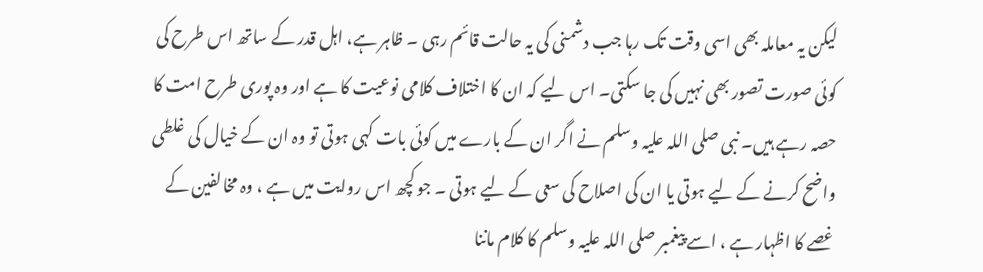لیکن یہ معاملہ بھی اسی وقت تک رہا جب دشمنی کی یہ حالت قائم رہی ۔ ظاہر ہے، اہل قدر کے ساتھ اس طرح کی کوئی صورت تصور بھی نہیں کی جا سکتی۔ اس لیے کہ ان کا اختلاف کلامی نوعیت کا ہے اور وہ پوری طرح امت کا حصہ رہے ہیں۔ نبی صلی اللہ علیہ وسلم نے اگر ان کے بارے میں کوئی بات کہی ہوتی تو وہ ان کے خیال کی غلطی واضح کرنے کے لیے ہوتی یا ان کی اصلاح کی سعی کے لیے ہوتی ۔ جو کچھ اس روایت میں ہے ، وہ مخالفین کے غصے کا اظہار ہے ، اسے پیغمبر صلی اللہ علیہ وسلم کا کلام ماننا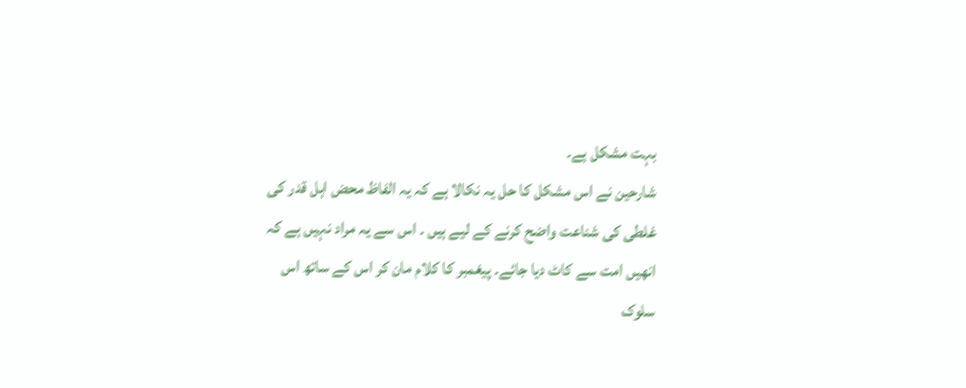بہت مشکل ہے۔
شارحین نے اس مشکل کا حل یہ نکالا ہے کہ یہ الفاظ محض اہل قدر کی غلطی کی شناعت واضح کرنے کے لیے ہیں ۔ اس سے یہ مراد نہیں ہے کہ انھیں امت سے کاٹ دیا جائے۔ پیغمبر کا کلام مان کر اس کے ساتھ اس سلوک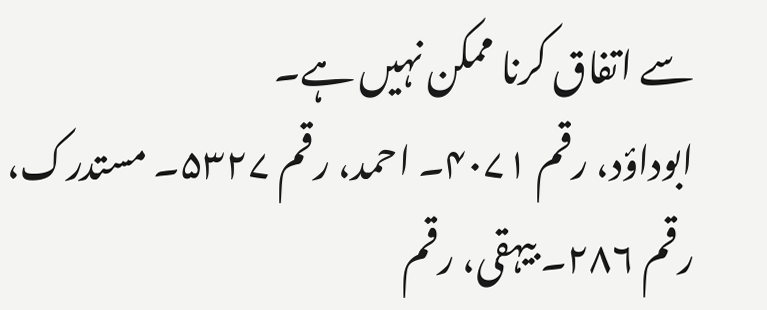سے اتفاق کرنا ممکن نہیں ہے۔
ابوداؤد، رقم ۴۰۷۱۔ احمد، رقم ۵۳۲۷۔ مستدرک، رقم ۲۸۶۔ بیہقی، رقم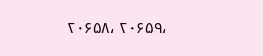۲۰۶۵۸، ۲۰۶۵۹،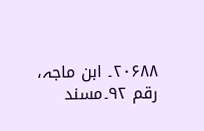۲۰۶۸۸۔ ابن ماجہ، رقم ۹۲۔مسند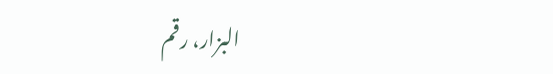البزار، رقم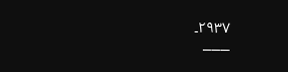۲۹۳۷۔
___